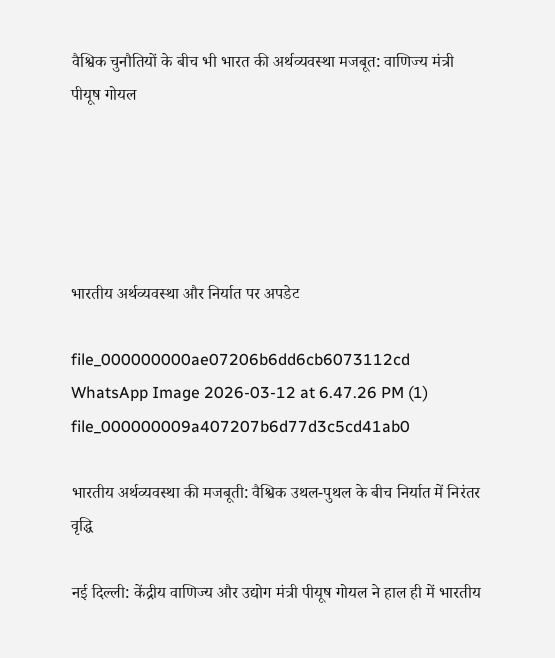वैश्विक चुनौतियों के बीच भी भारत की अर्थव्यवस्था मजबूत: वाणिज्य मंत्री पीयूष गोयल





भारतीय अर्थव्यवस्था और निर्यात पर अपडेट

file_000000000ae07206b6dd6cb6073112cd
WhatsApp Image 2026-03-12 at 6.47.26 PM (1)
file_000000009a407207b6d77d3c5cd41ab0

भारतीय अर्थव्यवस्था की मजबूती: वैश्विक उथल-पुथल के बीच निर्यात में निरंतर वृद्धि

नई दिल्ली: केंद्रीय वाणिज्य और उद्योग मंत्री पीयूष गोयल ने हाल ही में भारतीय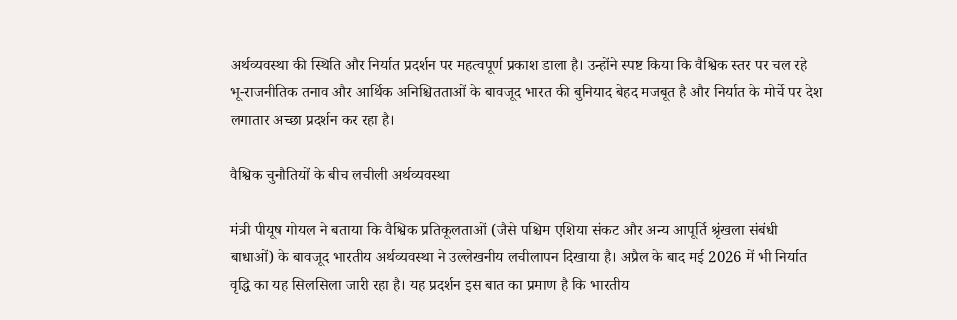अर्थव्यवस्था की स्थिति और निर्यात प्रदर्शन पर महत्वपूर्ण प्रकाश डाला है। उन्होंने स्पष्ट किया कि वैश्विक स्तर पर चल रहे भू-राजनीतिक तनाव और आर्थिक अनिश्चितताओं के बावजूद भारत की बुनियाद बेहद मजबूत है और निर्यात के मोर्चे पर देश लगातार अच्छा प्रदर्शन कर रहा है।

वैश्विक चुनौतियों के बीच लचीली अर्थव्यवस्था

मंत्री पीयूष गोयल ने बताया कि वैश्विक प्रतिकूलताओं (जैसे पश्चिम एशिया संकट और अन्य आपूर्ति श्रृंखला संबंधी बाधाओं) के बावजूद भारतीय अर्थव्यवस्था ने उल्लेखनीय लचीलापन दिखाया है। अप्रैल के बाद मई 2026 में भी निर्यात वृद्धि का यह सिलसिला जारी रहा है। यह प्रदर्शन इस बात का प्रमाण है कि भारतीय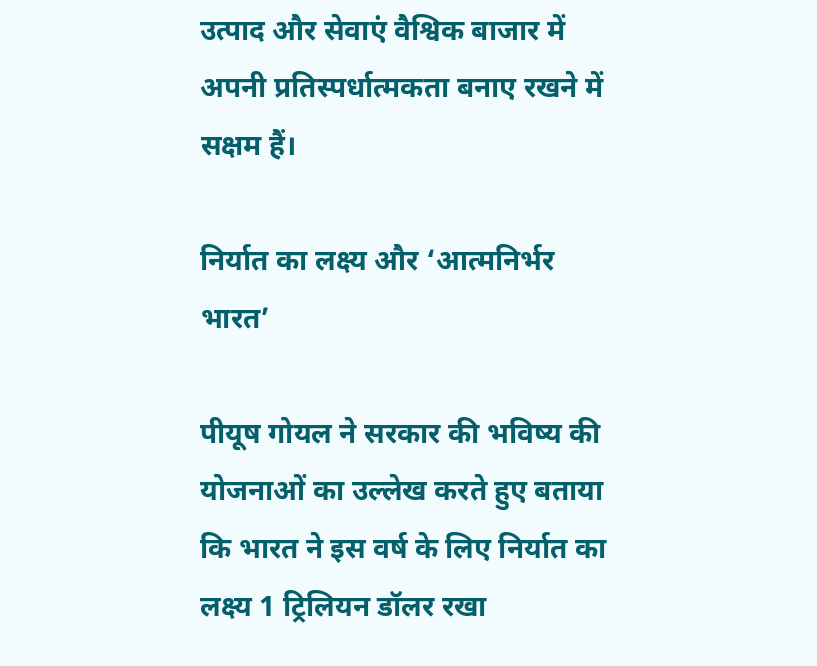उत्पाद और सेवाएं वैश्विक बाजार में अपनी प्रतिस्पर्धात्मकता बनाए रखने में सक्षम हैं।

निर्यात का लक्ष्य और ‘आत्मनिर्भर भारत’

पीयूष गोयल ने सरकार की भविष्य की योजनाओं का उल्लेख करते हुए बताया कि भारत ने इस वर्ष के लिए निर्यात का लक्ष्य 1 ट्रिलियन डॉलर रखा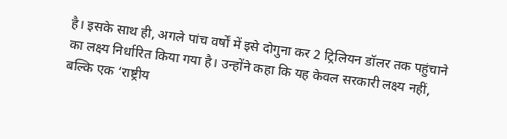है। इसके साथ ही, अगले पांच वर्षों में इसे दोगुना कर 2 ट्रिलियन डॉलर तक पहुंचाने का लक्ष्य निर्धारित किया गया है। उन्होंने कहा कि यह केवल सरकारी लक्ष्य नहीं, बल्कि एक ‘राष्ट्रीय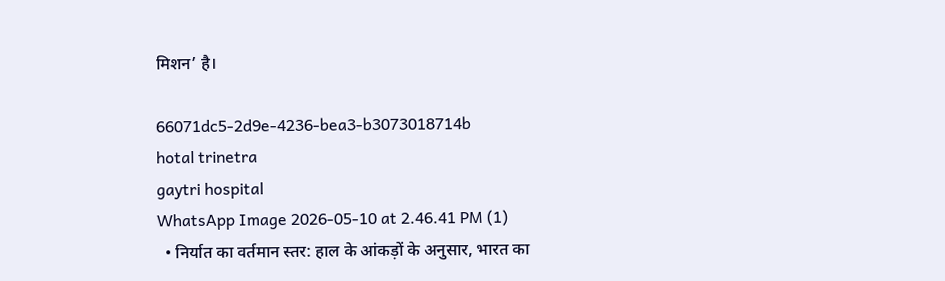मिशन’ है।

66071dc5-2d9e-4236-bea3-b3073018714b
hotal trinetra
gaytri hospital
WhatsApp Image 2026-05-10 at 2.46.41 PM (1)
  • निर्यात का वर्तमान स्तर: हाल के आंकड़ों के अनुसार, भारत का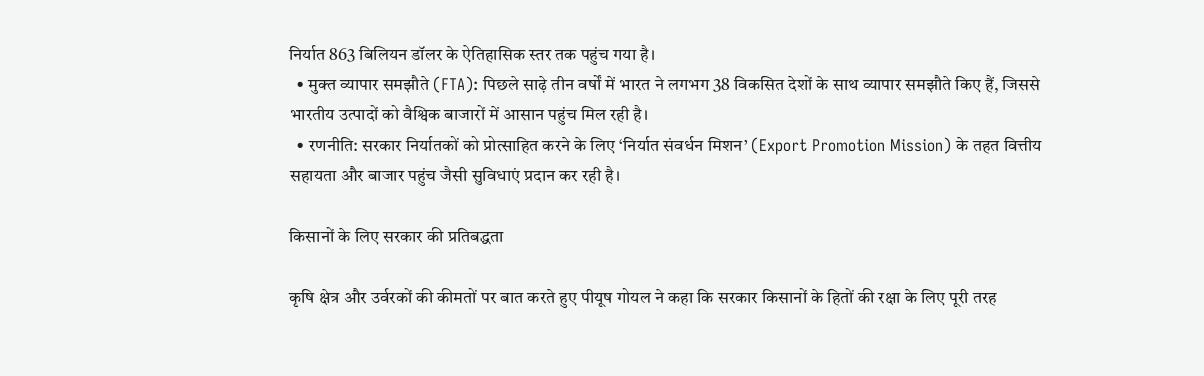निर्यात 863 बिलियन डॉलर के ऐतिहासिक स्तर तक पहुंच गया है।
  • मुक्त व्यापार समझौते (FTA): पिछले साढ़े तीन वर्षों में भारत ने लगभग 38 विकसित देशों के साथ व्यापार समझौते किए हैं, जिससे भारतीय उत्पादों को वैश्विक बाजारों में आसान पहुंच मिल रही है।
  • रणनीति: सरकार निर्यातकों को प्रोत्साहित करने के लिए ‘निर्यात संवर्धन मिशन’ (Export Promotion Mission) के तहत वित्तीय सहायता और बाजार पहुंच जैसी सुविधाएं प्रदान कर रही है।

किसानों के लिए सरकार की प्रतिबद्धता

कृषि क्षेत्र और उर्वरकों की कीमतों पर बात करते हुए पीयूष गोयल ने कहा कि सरकार किसानों के हितों की रक्षा के लिए पूरी तरह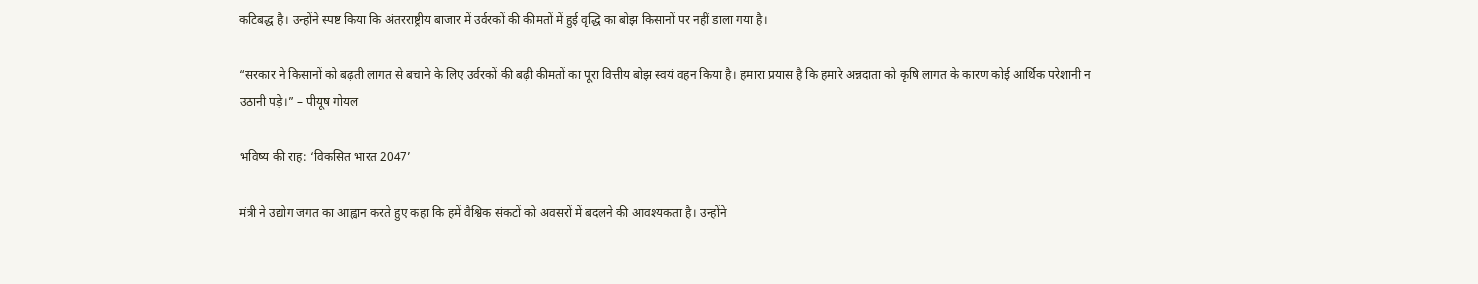कटिबद्ध है। उन्होंने स्पष्ट किया कि अंतरराष्ट्रीय बाजार में उर्वरकों की कीमतों में हुई वृद्धि का बोझ किसानों पर नहीं डाला गया है।

“सरकार ने किसानों को बढ़ती लागत से बचाने के लिए उर्वरकों की बढ़ी कीमतों का पूरा वित्तीय बोझ स्वयं वहन किया है। हमारा प्रयास है कि हमारे अन्नदाता को कृषि लागत के कारण कोई आर्थिक परेशानी न उठानी पड़े।” – पीयूष गोयल

भविष्य की राह: ‘विकसित भारत 2047’

मंत्री ने उद्योग जगत का आह्वान करते हुए कहा कि हमें वैश्विक संकटों को अवसरों में बदलने की आवश्यकता है। उन्होंने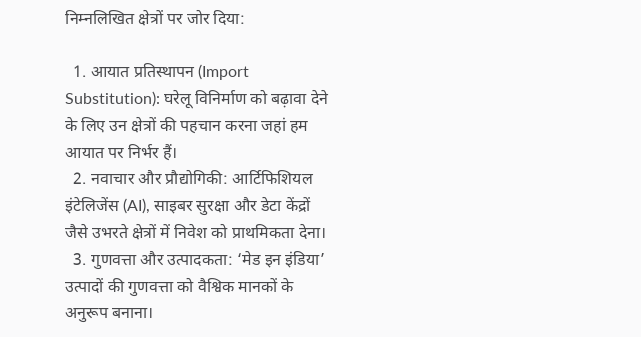निम्नलिखित क्षेत्रों पर जोर दिया:

  1. आयात प्रतिस्थापन (Import Substitution): घरेलू विनिर्माण को बढ़ावा देने के लिए उन क्षेत्रों की पहचान करना जहां हम आयात पर निर्भर हैं।
  2. नवाचार और प्रौद्योगिकी: आर्टिफिशियल इंटेलिजेंस (AI), साइबर सुरक्षा और डेटा केंद्रों जैसे उभरते क्षेत्रों में निवेश को प्राथमिकता देना।
  3. गुणवत्ता और उत्पादकता: ‘मेड इन इंडिया’ उत्पादों की गुणवत्ता को वैश्विक मानकों के अनुरूप बनाना।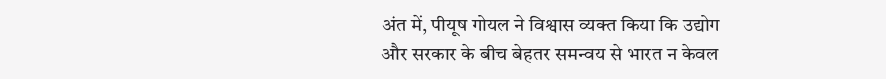अंत में, पीयूष गोयल ने विश्वास व्यक्त किया कि उद्योग और सरकार के बीच बेहतर समन्वय से भारत न केवल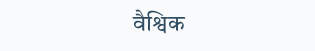वैश्विक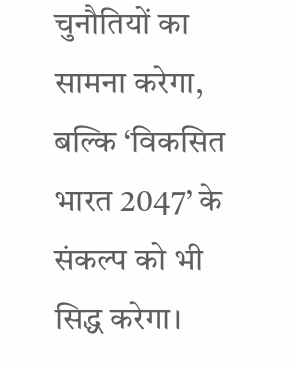चुनौतियों का सामना करेगा, बल्कि ‘विकसित भारत 2047’ के संकल्प को भी सिद्ध करेगा।